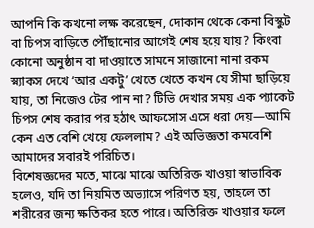আপনি কি কখনো লক্ষ করেছেন, দোকান থেকে কেনা বিস্কুট বা চিপস বাড়িতে পৌঁছানোর আগেই শেষ হয়ে যায়? কিংবা কোনো অনুষ্ঠান বা দাওয়াতে সামনে সাজানো নানা রকম স্ন্যাকস দেখে ‘আর একটু’ খেতে খেতে কখন যে সীমা ছাড়িয়ে যায়, তা নিজেও টের পান না? টিভি দেখার সময় এক প্যাকেট চিপস শেষ করার পর হঠাৎ আফসোস এসে ধরা দেয়—আমি কেন এত বেশি খেয়ে ফেললাম? এই অভিজ্ঞতা কমবেশি আমাদের সবারই পরিচিত।
বিশেষজ্ঞদের মতে, মাঝে মাঝে অতিরিক্ত খাওয়া স্বাভাবিক হলেও, যদি তা নিয়মিত অভ্যাসে পরিণত হয়, তাহলে তা শরীরের জন্য ক্ষতিকর হতে পারে। অতিরিক্ত খাওয়ার ফলে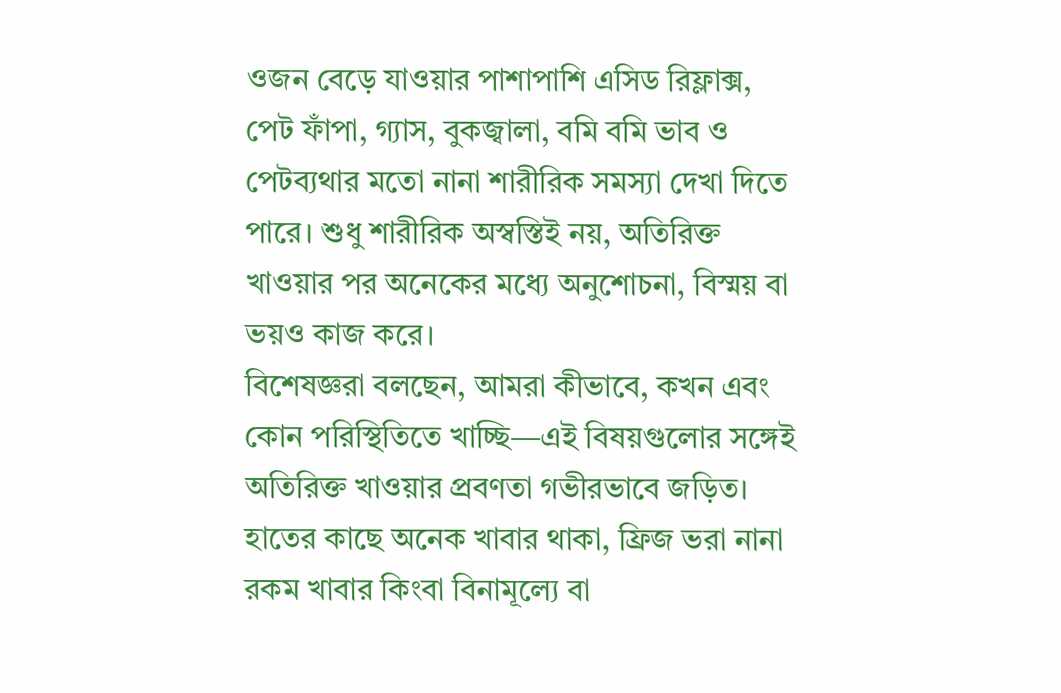ওজন বেড়ে যাওয়ার পাশাপাশি এসিড রিফ্লাক্স, পেট ফাঁপা, গ্যাস, বুকজ্বালা, বমি বমি ভাব ও পেটব্যথার মতো নানা শারীরিক সমস্যা দেখা দিতে পারে। শুধু শারীরিক অস্বস্তিই নয়, অতিরিক্ত খাওয়ার পর অনেকের মধ্যে অনুশোচনা, বিস্ময় বা ভয়ও কাজ করে।
বিশেষজ্ঞরা বলছেন, আমরা কীভাবে, কখন এবং কোন পরিস্থিতিতে খাচ্ছি—এই বিষয়গুলোর সঙ্গেই অতিরিক্ত খাওয়ার প্রবণতা গভীরভাবে জড়িত। হাতের কাছে অনেক খাবার থাকা, ফ্রিজ ভরা নানা রকম খাবার কিংবা বিনামূল্যে বা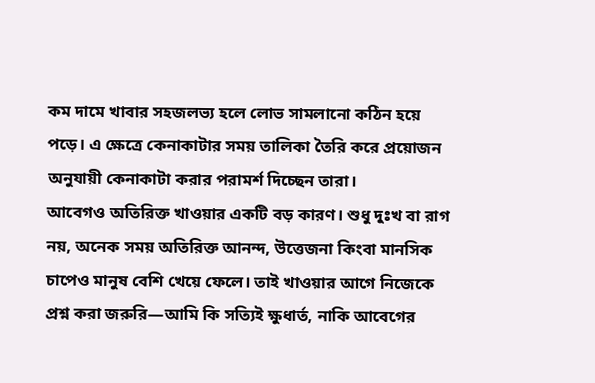কম দামে খাবার সহজলভ্য হলে লোভ সামলানো কঠিন হয়ে পড়ে। এ ক্ষেত্রে কেনাকাটার সময় তালিকা তৈরি করে প্রয়োজন অনুযায়ী কেনাকাটা করার পরামর্শ দিচ্ছেন তারা।
আবেগও অতিরিক্ত খাওয়ার একটি বড় কারণ। শুধু দুঃখ বা রাগ নয়, অনেক সময় অতিরিক্ত আনন্দ, উত্তেজনা কিংবা মানসিক চাপেও মানুষ বেশি খেয়ে ফেলে। তাই খাওয়ার আগে নিজেকে প্রশ্ন করা জরুরি—আমি কি সত্যিই ক্ষুধার্ত, নাকি আবেগের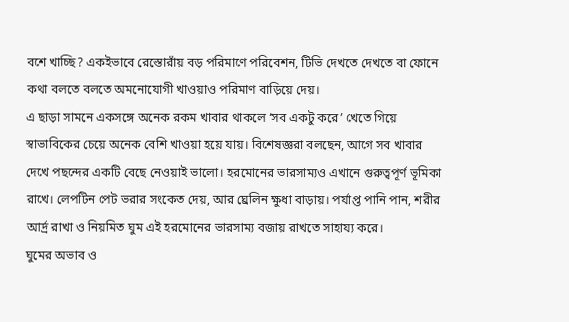বশে খাচ্ছি? একইভাবে রেস্তোরাঁয় বড় পরিমাণে পরিবেশন, টিভি দেখতে দেখতে বা ফোনে কথা বলতে বলতে অমনোযোগী খাওয়াও পরিমাণ বাড়িয়ে দেয়।
এ ছাড়া সামনে একসঙ্গে অনেক রকম খাবার থাকলে ‘সব একটু করে’ খেতে গিয়ে স্বাভাবিকের চেয়ে অনেক বেশি খাওয়া হয়ে যায়। বিশেষজ্ঞরা বলছেন, আগে সব খাবার দেখে পছন্দের একটি বেছে নেওয়াই ভালো। হরমোনের ভারসাম্যও এখানে গুরুত্বপূর্ণ ভূমিকা রাখে। লেপটিন পেট ভরার সংকেত দেয়, আর ঘ্রেলিন ক্ষুধা বাড়ায়। পর্যাপ্ত পানি পান, শরীর আর্দ্র রাখা ও নিয়মিত ঘুম এই হরমোনের ভারসাম্য বজায় রাখতে সাহায্য করে।
ঘুমের অভাব ও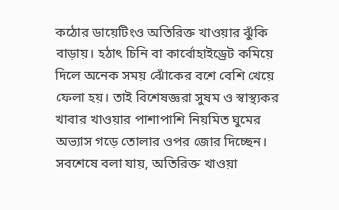কঠোর ডায়েটিংও অতিরিক্ত খাওয়ার ঝুঁকি বাড়ায়। হঠাৎ চিনি বা কার্বোহাইড্রেট কমিয়ে দিলে অনেক সময় ঝোঁকের বশে বেশি খেয়ে ফেলা হয়। তাই বিশেষজ্ঞরা সুষম ও স্বাস্থ্যকর খাবার খাওয়ার পাশাপাশি নিয়মিত ঘুমের অভ্যাস গড়ে তোলার ওপর জোর দিচ্ছেন।
সবশেষে বলা যায়, অতিরিক্ত খাওয়া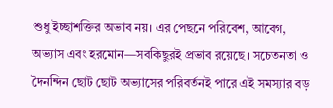শুধু ইচ্ছাশক্তির অভাব নয়। এর পেছনে পরিবেশ, আবেগ, অভ্যাস এবং হরমোন—সবকিছুরই প্রভাব রয়েছে। সচেতনতা ও দৈনন্দিন ছোট ছোট অভ্যাসের পরিবর্তনই পারে এই সমস্যার বড়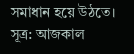সমাধান হয়ে উঠতে।
সূত্র: আজকাল